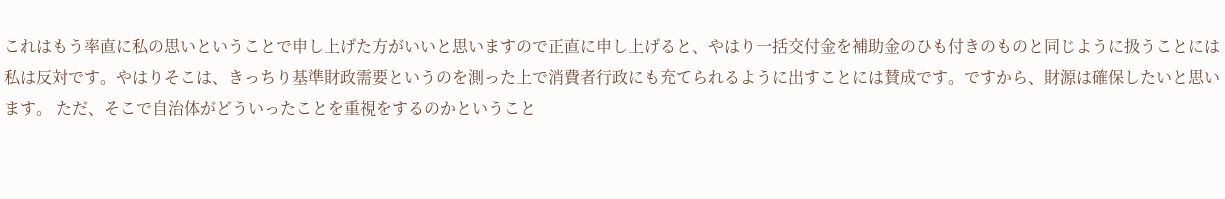これはもう率直に私の思いということで申し上げた方がいいと思いますので正直に申し上げると、やはり一括交付金を補助金のひも付きのものと同じように扱うことには私は反対です。やはりそこは、きっちり基準財政需要というのを測った上で消費者行政にも充てられるように出すことには賛成です。ですから、財源は確保したいと思います。 ただ、そこで自治体がどういったことを重視をするのかということ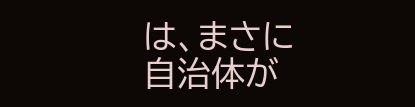は、まさに自治体が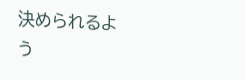決められるよう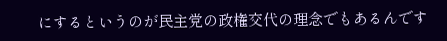にするというのが民主党の政権交代の理念でもあるんです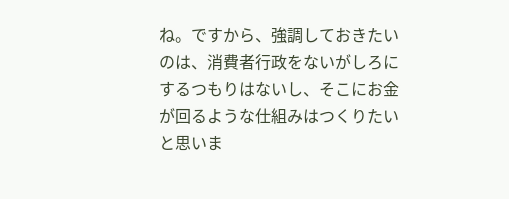ね。ですから、強調しておきたいのは、消費者行政をないがしろにするつもりはないし、そこにお金が回るような仕組みはつくりたいと思いま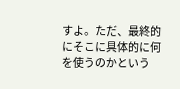すよ。ただ、最終的にそこに具体的に何を使うのかという